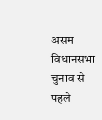असम विधानसभा चुनाव से पहले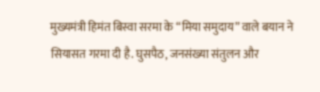मुख्यमंत्री हिमंत बिस्वा सरमा के “मिया समुदाय” वाले बयान ने सियासत गरमा दी है. घुसपैठ, जनसंख्या संतुलन और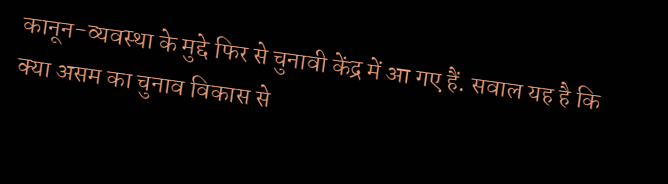कानून-व्यवस्था के मुद्दे फिर से चुनावी केंद्र में आ गए हैं. सवाल यह है कि क्या असम का चुनाव विकास से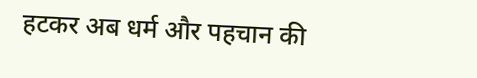हटकर अब धर्म और पहचान की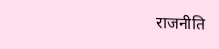राजनीति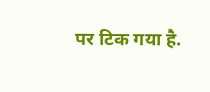पर टिक गया है.